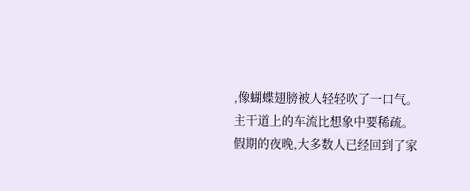,像蝴蝶翅膀被人轻轻吹了一口气。
主干道上的车流比想象中要稀疏。
假期的夜晚,大多数人已经回到了家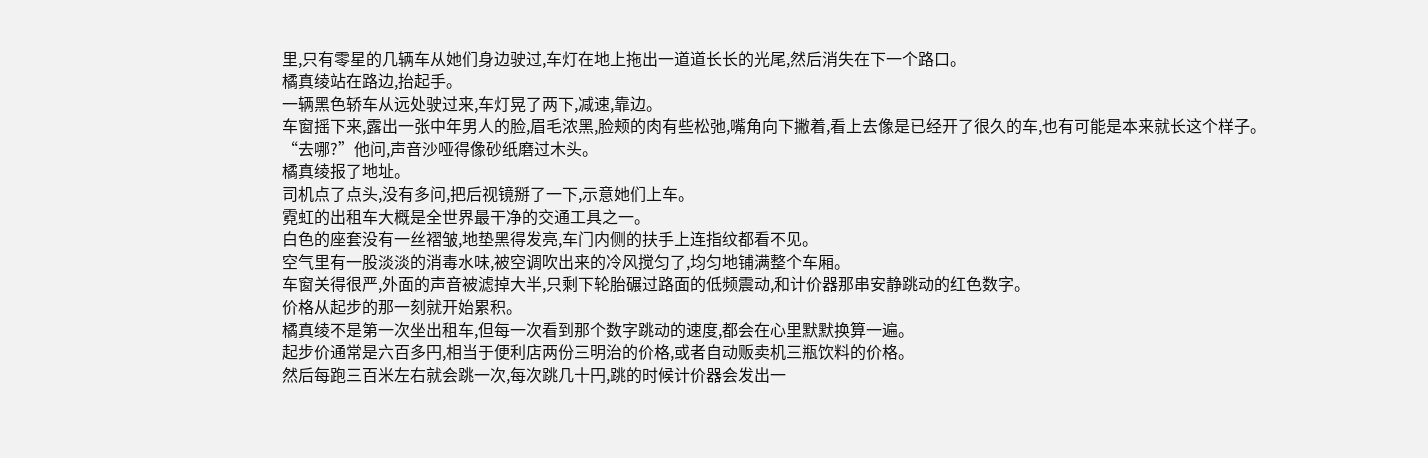里,只有零星的几辆车从她们身边驶过,车灯在地上拖出一道道长长的光尾,然后消失在下一个路口。
橘真绫站在路边,抬起手。
一辆黑色轿车从远处驶过来,车灯晃了两下,减速,靠边。
车窗摇下来,露出一张中年男人的脸,眉毛浓黑,脸颊的肉有些松弛,嘴角向下撇着,看上去像是已经开了很久的车,也有可能是本来就长这个样子。
“去哪?”他问,声音沙哑得像砂纸磨过木头。
橘真绫报了地址。
司机点了点头,没有多问,把后视镜掰了一下,示意她们上车。
霓虹的出租车大概是全世界最干净的交通工具之一。
白色的座套没有一丝褶皱,地垫黑得发亮,车门内侧的扶手上连指纹都看不见。
空气里有一股淡淡的消毒水味,被空调吹出来的冷风搅匀了,均匀地铺满整个车厢。
车窗关得很严,外面的声音被滤掉大半,只剩下轮胎碾过路面的低频震动,和计价器那串安静跳动的红色数字。
价格从起步的那一刻就开始累积。
橘真绫不是第一次坐出租车,但每一次看到那个数字跳动的速度,都会在心里默默换算一遍。
起步价通常是六百多円,相当于便利店两份三明治的价格,或者自动贩卖机三瓶饮料的价格。
然后每跑三百米左右就会跳一次,每次跳几十円,跳的时候计价器会发出一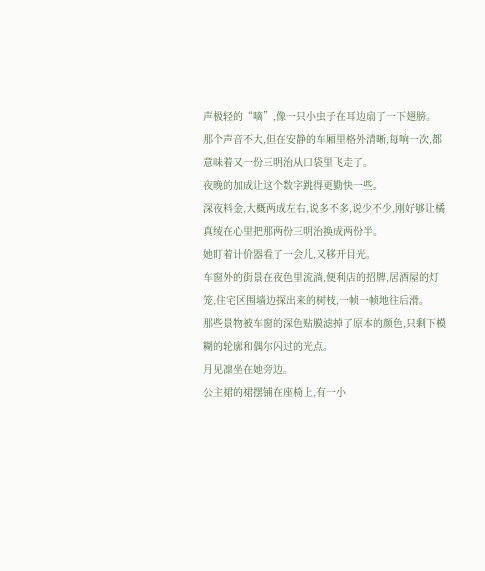声极轻的“嘀”,像一只小虫子在耳边扇了一下翅膀。
那个声音不大,但在安静的车厢里格外清晰,每响一次,都意味着又一份三明治从口袋里飞走了。
夜晚的加成让这个数字跳得更勤快一些。
深夜料金,大概两成左右,说多不多,说少不少,刚好够让橘真绫在心里把那两份三明治换成两份半。
她盯着计价器看了一会儿,又移开目光。
车窗外的街景在夜色里流淌,便利店的招牌,居酒屋的灯笼,住宅区围墙边探出来的树枝,一帧一帧地往后滑。
那些景物被车窗的深色贴膜滤掉了原本的颜色,只剩下模糊的轮廓和偶尔闪过的光点。
月见凛坐在她旁边。
公主裙的裙摆铺在座椅上,有一小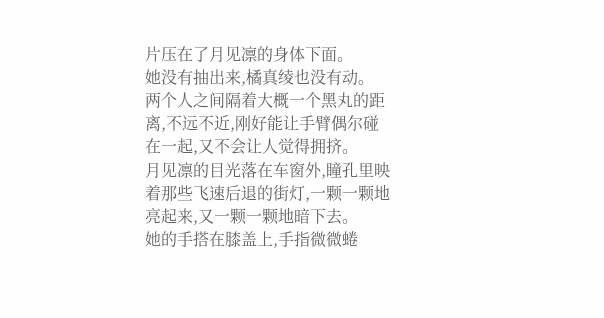片压在了月见凛的身体下面。
她没有抽出来,橘真绫也没有动。
两个人之间隔着大概一个黑丸的距离,不远不近,刚好能让手臂偶尔碰在一起,又不会让人觉得拥挤。
月见凛的目光落在车窗外,瞳孔里映着那些飞速后退的街灯,一颗一颗地亮起来,又一颗一颗地暗下去。
她的手搭在膝盖上,手指微微蜷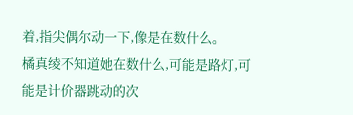着,指尖偶尔动一下,像是在数什么。
橘真绫不知道她在数什么,可能是路灯,可能是计价器跳动的次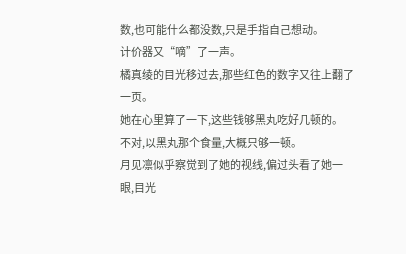数,也可能什么都没数,只是手指自己想动。
计价器又“嘀”了一声。
橘真绫的目光移过去,那些红色的数字又往上翻了一页。
她在心里算了一下,这些钱够黑丸吃好几顿的。
不对,以黑丸那个食量,大概只够一顿。
月见凛似乎察觉到了她的视线,偏过头看了她一眼,目光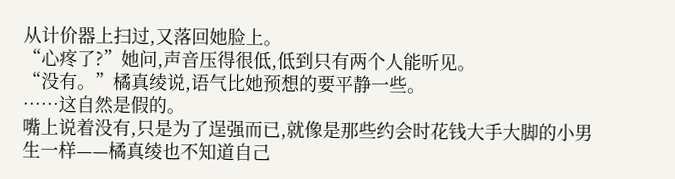从计价器上扫过,又落回她脸上。
“心疼了?”她问,声音压得很低,低到只有两个人能听见。
“没有。”橘真绫说,语气比她预想的要平静一些。
……这自然是假的。
嘴上说着没有,只是为了逞强而已,就像是那些约会时花钱大手大脚的小男生一样——橘真绫也不知道自己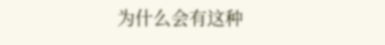为什么会有这种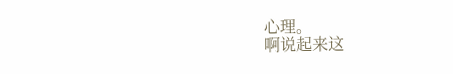心理。
啊说起来这